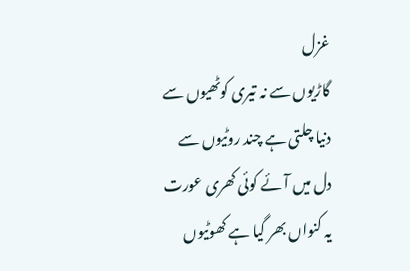غزل
گاڑیوں سے نہ تیری کوٹھیوں سے
دنیا چلتی ہے چند روٹیوں سے
دل میں آئے کوئی کھری عورت
یہ کنواں بھر گیا ہے کھوٹیوں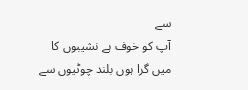سے
آپ کو خوف ہے نشیبوں کا
میں گرا ہوں بلند چوٹیوں سے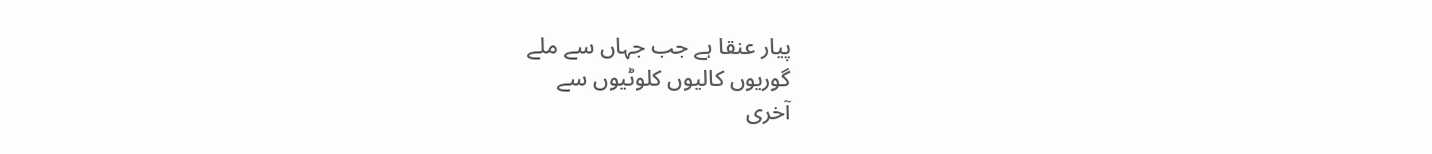پیار عنقا ہے جب جہاں سے ملے
گوریوں کالیوں کلوٹیوں سے
آخری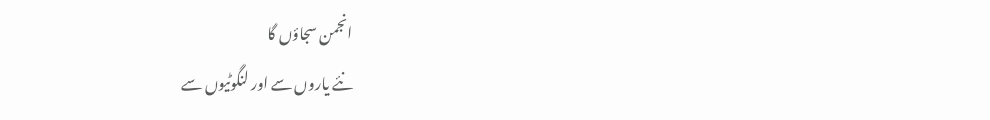انجمن سجاؤں گا
نئے یاروں سے اور لنگوٹیوں سے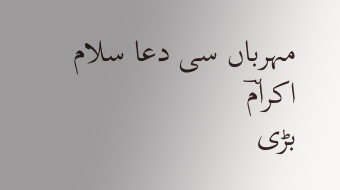مہرباں سی دعا سلام اکرامؔ
بڑی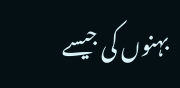بہنوں کی جیسے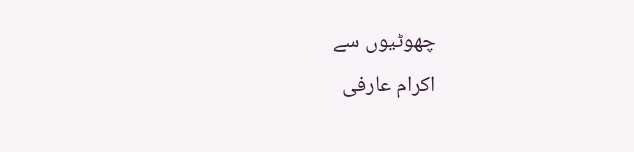چھوٹیوں سے
اکرام عارفی